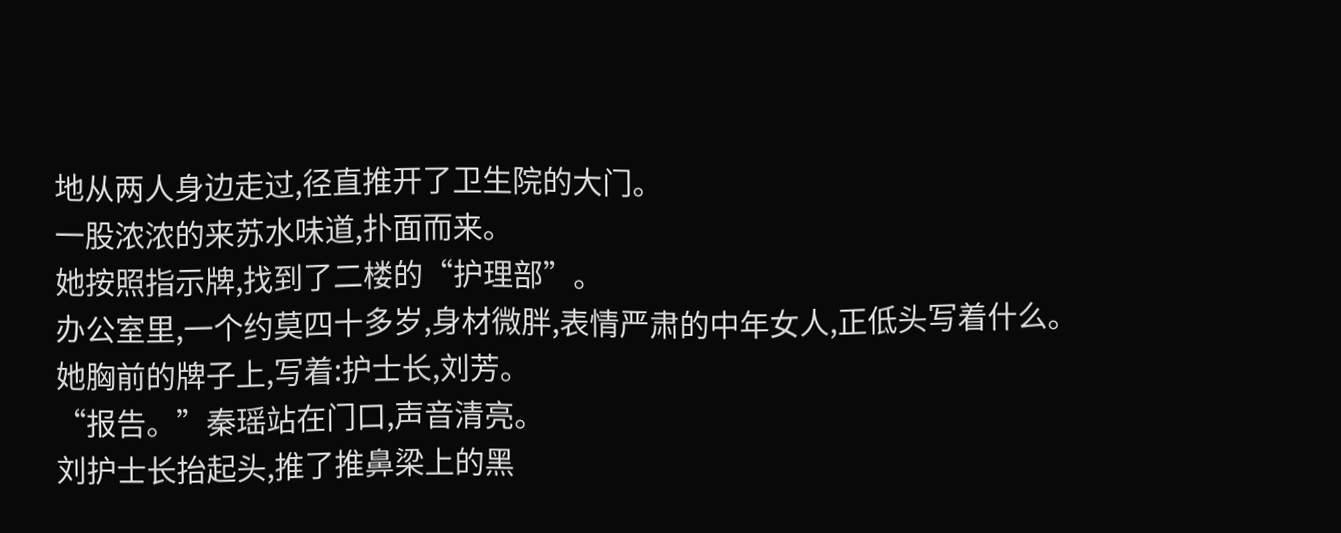地从两人身边走过,径直推开了卫生院的大门。
一股浓浓的来苏水味道,扑面而来。
她按照指示牌,找到了二楼的“护理部”。
办公室里,一个约莫四十多岁,身材微胖,表情严肃的中年女人,正低头写着什么。
她胸前的牌子上,写着:护士长,刘芳。
“报告。”秦瑶站在门口,声音清亮。
刘护士长抬起头,推了推鼻梁上的黑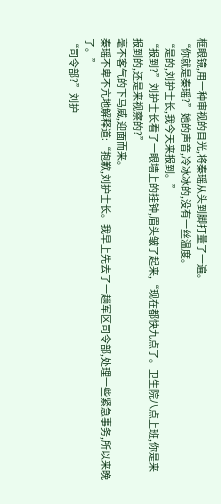框眼镜,用一种审视的目光,将秦瑶从头到脚打量了一遍。
“你就是秦瑶?”她的声音,冷冰冰的,没有一丝温度。
“是的,刘护士长,我今天来报到。”
“报到?”刘护士长看了一眼墙上的挂钟,眉头皱了起来,“现在都快九点了。卫生院八点上班,你是来报到的,还是来视察的?”
毫不客气的下马威,迎面而来。
秦瑶不卑不亢地解释道:“抱歉,刘护士长。我早上先去了一趟军区司令部,处理一些紧急事务,所以来晚了。”
“司令部?”刘护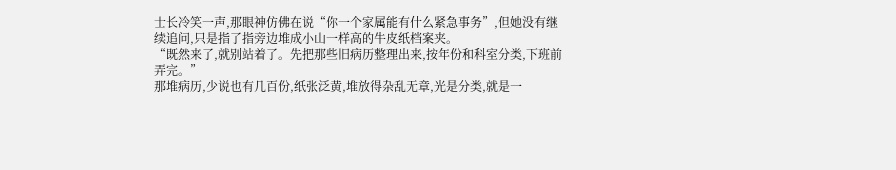士长冷笑一声,那眼神仿佛在说“你一个家属能有什么紧急事务”,但她没有继续追问,只是指了指旁边堆成小山一样高的牛皮纸档案夹。
“既然来了,就别站着了。先把那些旧病历整理出来,按年份和科室分类,下班前弄完。”
那堆病历,少说也有几百份,纸张泛黄,堆放得杂乱无章,光是分类,就是一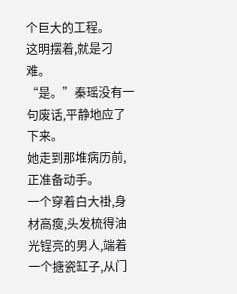个巨大的工程。
这明摆着,就是刁难。
“是。”秦瑶没有一句废话,平静地应了下来。
她走到那堆病历前,正准备动手。
一个穿着白大褂,身材高瘦,头发梳得油光锃亮的男人,端着一个搪瓷缸子,从门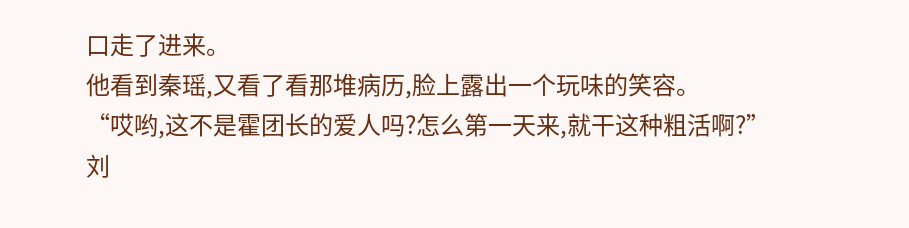口走了进来。
他看到秦瑶,又看了看那堆病历,脸上露出一个玩味的笑容。
“哎哟,这不是霍团长的爱人吗?怎么第一天来,就干这种粗活啊?”
刘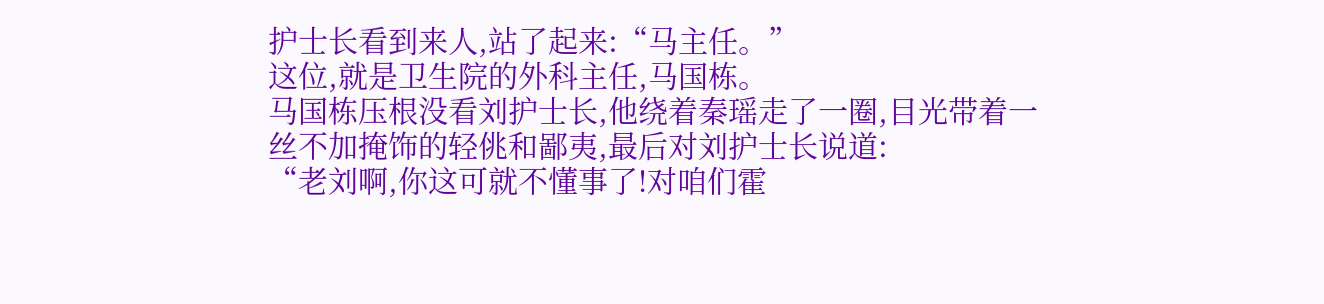护士长看到来人,站了起来:“马主任。”
这位,就是卫生院的外科主任,马国栋。
马国栋压根没看刘护士长,他绕着秦瑶走了一圈,目光带着一丝不加掩饰的轻佻和鄙夷,最后对刘护士长说道:
“老刘啊,你这可就不懂事了!对咱们霍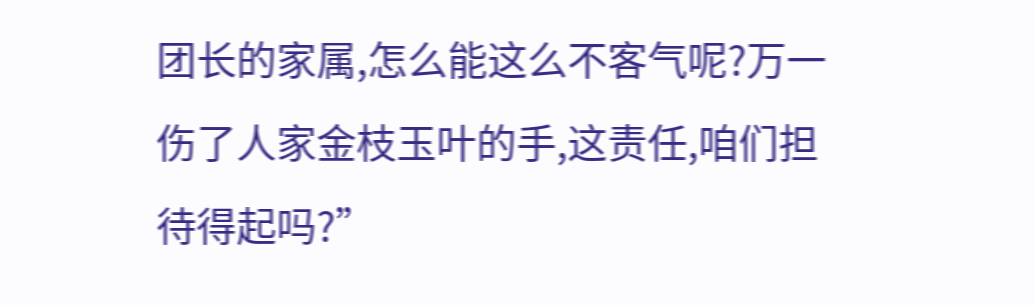团长的家属,怎么能这么不客气呢?万一伤了人家金枝玉叶的手,这责任,咱们担待得起吗?”